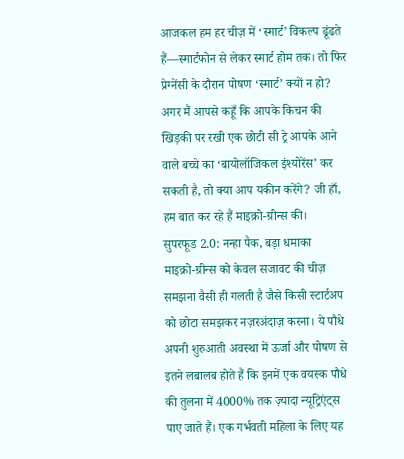आजकल हम हर चीज़ में ‘स्मार्ट’ विकल्प ढूंढते हैं—स्मार्टफोन से लेकर स्मार्ट होम तक। तो फिर प्रेग्नेंसी के दौरान पोषण ‘स्मार्ट’ क्यों न हो? अगर मैं आपसे कहूँ कि आपके किचन की खिड़की पर रखी एक छोटी सी ट्रे आपके आने वाले बच्चे का ‘बायोलॉजिकल इंश्योरेंस’ कर सकती है, तो क्या आप यकीन करेंगे? जी हाँ, हम बात कर रहे हैं माइक्रो-ग्रीन्स की।
सुपरफूड 2.0: नन्हा पैक, बड़ा धमाका
माइक्रो-ग्रीन्स को केवल सजावट की चीज़ समझना वैसी ही गलती है जैसे किसी स्टार्टअप को छोटा समझकर नज़रअंदाज़ करना। ये पौधे अपनी शुरुआती अवस्था में ऊर्जा और पोषण से इतने लबालब होते हैं कि इनमें एक वयस्क पौधे की तुलना में 4000% तक ज़्यादा न्यूट्रिएंट्स पाए जाते हैं। एक गर्भवती महिला के लिए यह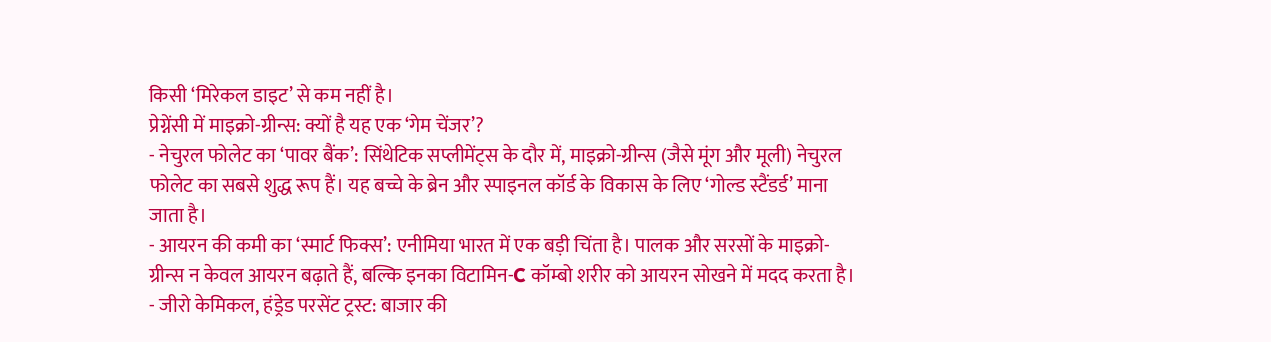किसी ‘मिरेकल डाइट’ से कम नहीं है।
प्रेग्नेंसी में माइक्रो-ग्रीन्स: क्यों है यह एक ‘गेम चेंजर’?
- नेचुरल फोलेट का ‘पावर बैंक’: सिंथेटिक सप्लीमेंट्स के दौर में, माइक्रो-ग्रीन्स (जैसे मूंग और मूली) नेचुरल फोलेट का सबसे शुद्ध रूप हैं। यह बच्चे के ब्रेन और स्पाइनल कॉर्ड के विकास के लिए ‘गोल्ड स्टैंडर्ड’ माना जाता है।
- आयरन की कमी का ‘स्मार्ट फिक्स’: एनीमिया भारत में एक बड़ी चिंता है। पालक और सरसों के माइक्रो-ग्रीन्स न केवल आयरन बढ़ाते हैं, बल्कि इनका विटामिन-C कॉम्बो शरीर को आयरन सोखने में मदद करता है।
- जीरो केमिकल, हंड्रेड परसेंट ट्रस्ट: बाजार की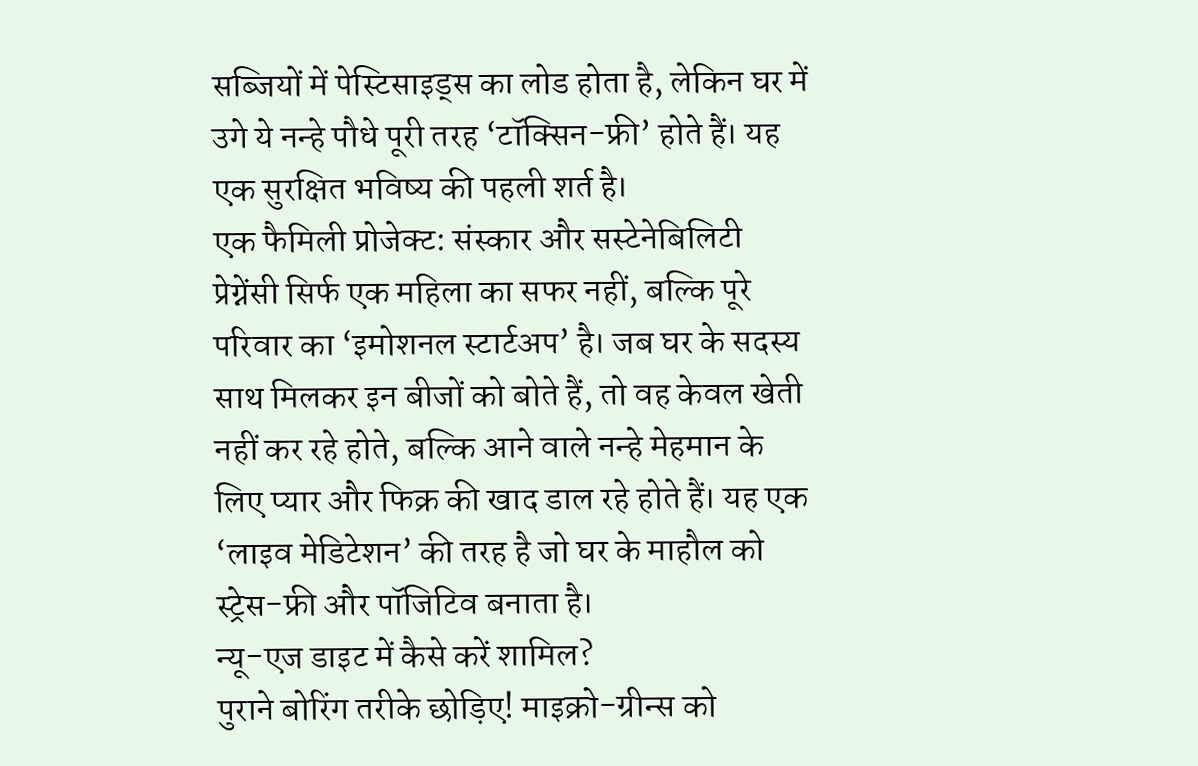सब्जियों में पेस्टिसाइड्स का लोड होता है, लेकिन घर में उगे ये नन्हे पौधे पूरी तरह ‘टॉक्सिन-फ्री’ होते हैं। यह एक सुरक्षित भविष्य की पहली शर्त है।
एक फैमिली प्रोजेक्ट: संस्कार और सस्टेनेबिलिटी
प्रेग्नेंसी सिर्फ एक महिला का सफर नहीं, बल्कि पूरे परिवार का ‘इमोशनल स्टार्टअप’ है। जब घर के सदस्य साथ मिलकर इन बीजों को बोते हैं, तो वह केवल खेती नहीं कर रहे होते, बल्कि आने वाले नन्हे मेहमान के लिए प्यार और फिक्र की खाद डाल रहे होते हैं। यह एक ‘लाइव मेडिटेशन’ की तरह है जो घर के माहौल को स्ट्रेस-फ्री और पॉजिटिव बनाता है।
न्यू-एज डाइट में कैसे करें शामिल?
पुराने बोरिंग तरीके छोड़िए! माइक्रो-ग्रीन्स को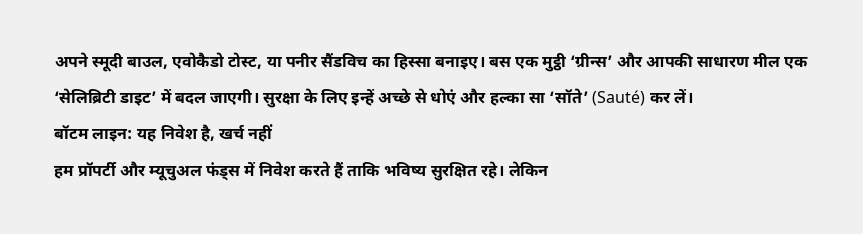अपने स्मूदी बाउल, एवोकैडो टोस्ट, या पनीर सैंडविच का हिस्सा बनाइए। बस एक मुट्ठी ‘ग्रीन्स’ और आपकी साधारण मील एक ‘सेलिब्रिटी डाइट’ में बदल जाएगी। सुरक्षा के लिए इन्हें अच्छे से धोएं और हल्का सा ‘सॉते’ (Sauté) कर लें।
बॉटम लाइन: यह निवेश है, खर्च नहीं
हम प्रॉपर्टी और म्यूचुअल फंड्स में निवेश करते हैं ताकि भविष्य सुरक्षित रहे। लेकिन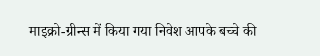माइक्रो-ग्रीन्स में किया गया निवेश आपके बच्चे की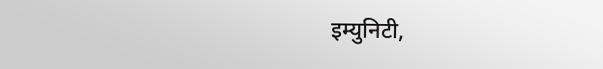इम्युनिटी,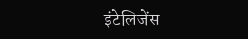इंटेलिजेंस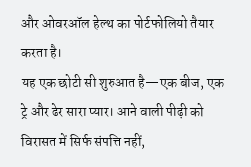और ओवरऑल हेल्थ का पोर्टफोलियो तैयार करता है।
यह एक छोटी सी शुरुआत है—एक बीज, एक ट्रे और ढेर सारा प्यार। आने वाली पीढ़ी को विरासत में सिर्फ संपत्ति नहीं,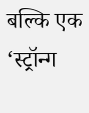बल्कि एक ‘स्ट्रॉन्ग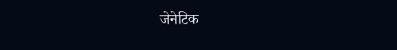जेनेटिक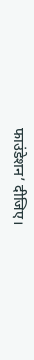फाउंडेशन’ दीजिए।